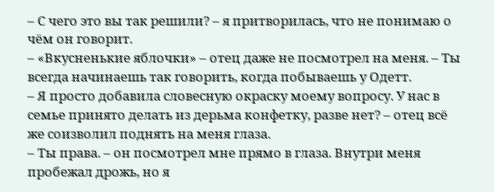– С чего это вы так решили? – я притворилась, что не понимаю о чём он говорит.
– «Вкусненькие яблочки» – отец даже не посмотрел на меня. – Ты всегда начинаешь так говорить, когда побываешь у Одетт.
– Я просто добавила словесную окраску моему вопросу. У нас в семье принято делать из дерьма конфетку, разве нет? – отец всё же соизволил поднять на меня глаза.
– Ты права. – он посмотрел мне прямо в глаза. Внутри меня пробежал дрожь, но я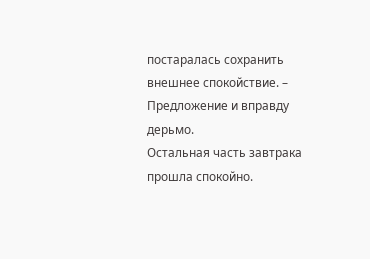постаралась сохранить внешнее спокойствие. – Предложение и вправду дерьмо.
Остальная часть завтрака прошла спокойно.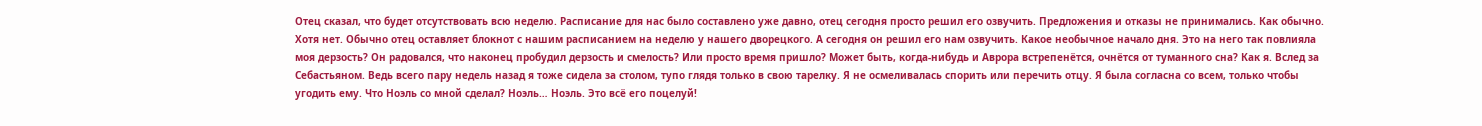Отец сказал, что будет отсутствовать всю неделю. Расписание для нас было составлено уже давно, отец сегодня просто решил его озвучить. Предложения и отказы не принимались. Как обычно. Хотя нет. Обычно отец оставляет блокнот с нашим расписанием на неделю у нашего дворецкого. А сегодня он решил его нам озвучить. Какое необычное начало дня. Это на него так повлияла моя дерзость? Он радовался, что наконец пробудил дерзость и смелость? Или просто время пришло? Может быть, когда-нибудь и Аврора встрепенётся, очнётся от туманного сна? Как я. Вслед за Себастьяном. Ведь всего пару недель назад я тоже сидела за столом, тупо глядя только в свою тарелку. Я не осмеливалась спорить или перечить отцу. Я была согласна со всем, только чтобы угодить ему. Что Ноэль со мной сделал? Ноэль… Ноэль. Это всё его поцелуй!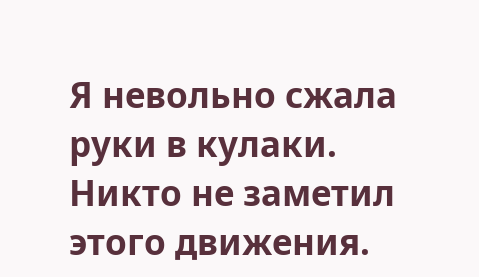Я невольно сжала руки в кулаки. Никто не заметил этого движения.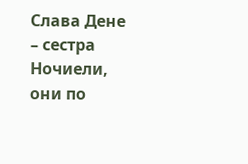Слава Дене – сестра Ночиели, они по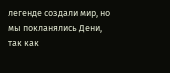легенде создали мир, но мы покланялись Дени, так как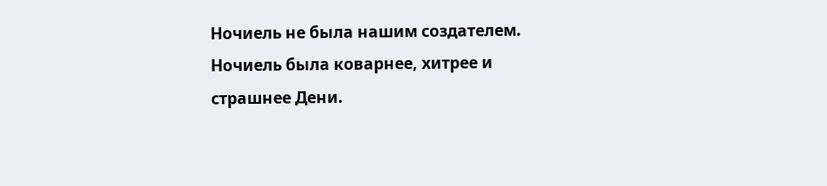Ночиель не была нашим создателем. Ночиель была коварнее, хитрее и страшнее Дени.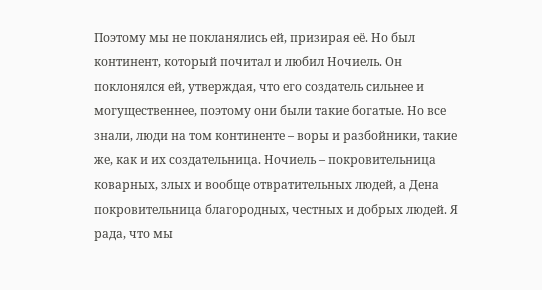Поэтому мы не покланялись ей, призирая её. Но был континент, который почитал и любил Ночиель. Он поклонялся ей, утверждая, что его создатель сильнее и могущественнее, поэтому они были такие богатые. Но все знали, люди на том континенте – воры и разбойники, такие же, как и их создательница. Ночиель – покровительница коварных, злых и вообще отвратительных людей, а Дена покровительница благородных, честных и добрых людей. Я рада, что мы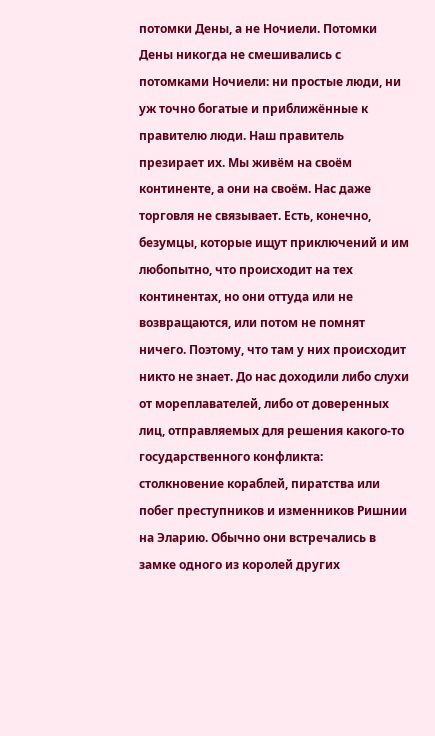потомки Дены, а не Ночиели. Потомки Дены никогда не смешивались с потомками Ночиели: ни простые люди, ни уж точно богатые и приближённые к правителю люди. Наш правитель презирает их. Мы живём на своём континенте, а они на своём. Нас даже торговля не связывает. Есть, конечно, безумцы, которые ищут приключений и им любопытно, что происходит на тех континентах, но они оттуда или не возвращаются, или потом не помнят ничего. Поэтому, что там у них происходит никто не знает. До нас доходили либо слухи от мореплавателей, либо от доверенных лиц, отправляемых для решения какого-то государственного конфликта: столкновение кораблей, пиратства или побег преступников и изменников Ришнии на Эларию. Обычно они встречались в замке одного из королей других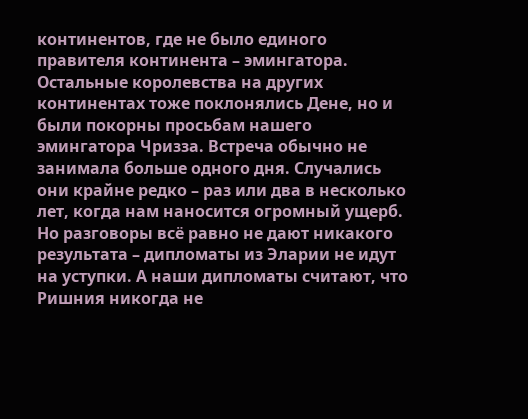континентов, где не было единого правителя континента – эмингатора. Остальные королевства на других континентах тоже поклонялись Дене, но и были покорны просьбам нашего эмингатора Чризза. Встреча обычно не занимала больше одного дня. Случались они крайне редко – раз или два в несколько лет, когда нам наносится огромный ущерб. Но разговоры всё равно не дают никакого результата – дипломаты из Эларии не идут на уступки. А наши дипломаты считают, что Ришния никогда не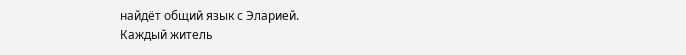найдёт общий язык с Эларией.
Каждый житель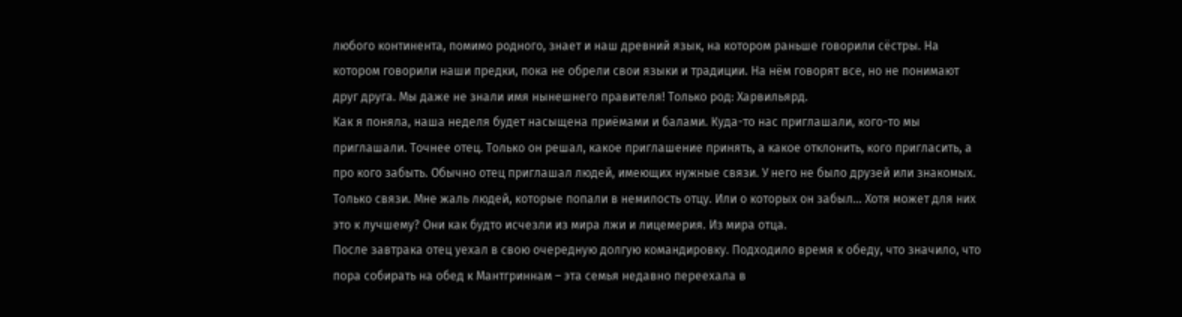любого континента, помимо родного, знает и наш древний язык, на котором раньше говорили сёстры. На котором говорили наши предки, пока не обрели свои языки и традиции. На нём говорят все, но не понимают друг друга. Мы даже не знали имя нынешнего правителя! Только род: Харвильярд.
Как я поняла, наша неделя будет насыщена приёмами и балами. Куда-то нас приглашали, кого-то мы приглашали. Точнее отец. Только он решал, какое приглашение принять, а какое отклонить, кого пригласить, а про кого забыть. Обычно отец приглашал людей, имеющих нужные связи. У него не было друзей или знакомых. Только связи. Мне жаль людей, которые попали в немилость отцу. Или о которых он забыл… Хотя может для них это к лучшему? Они как будто исчезли из мира лжи и лицемерия. Из мира отца.
После завтрака отец уехал в свою очередную долгую командировку. Подходило время к обеду, что значило, что пора собирать на обед к Мантгриннам – эта семья недавно переехала в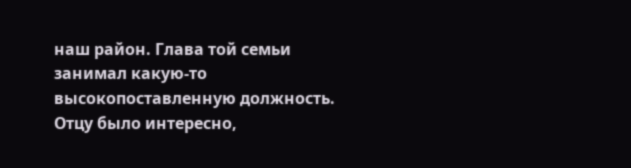наш район. Глава той семьи занимал какую-то высокопоставленную должность. Отцу было интересно,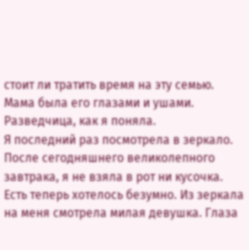стоит ли тратить время на эту семью. Мама была его глазами и ушами. Разведчица, как я поняла.
Я последний раз посмотрела в зеркало. После сегодняшнего великолепного завтрака, я не взяла в рот ни кусочка. Есть теперь хотелось безумно. Из зеркала на меня смотрела милая девушка. Глаза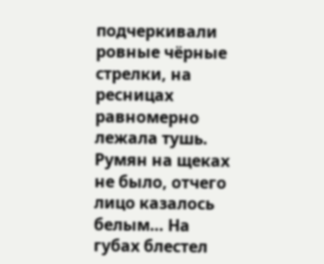подчеркивали ровные чёрные стрелки, на ресницах равномерно лежала тушь. Румян на щеках не было, отчего лицо казалось белым… На губах блестел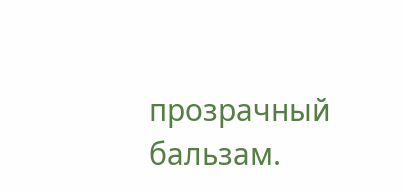прозрачный бальзам.